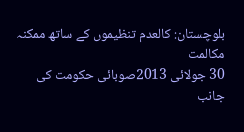بلوچستان: کالعدم تنظیموں کے ساتھ ممکنہ مکالمت
30 جولائی 2013صوبائی حکومت کی جانب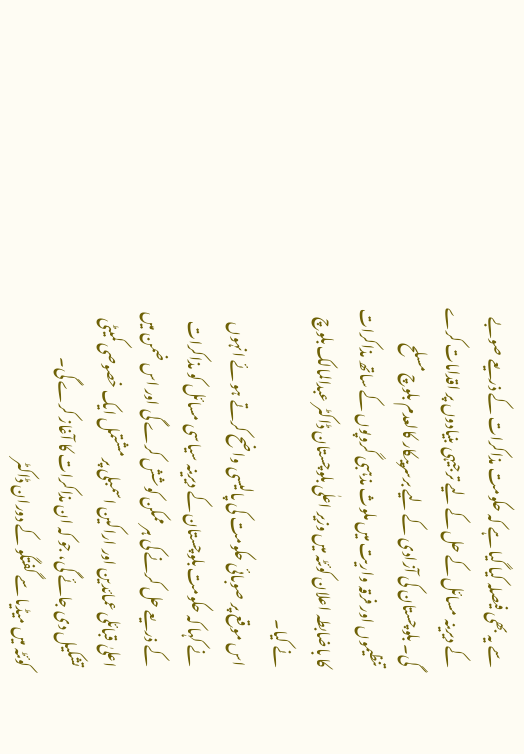سے یہ بھی فیصلہ کیا گیا ہے کہ حکومت مذاکرات کے ذریعے صوبے کے دیرینہ مسائل کے حل کے لیے ترجیہی بنیادوں پر اقدامات کرے گی۔ بلوچستان کی آزادی کے لیے برسرپیکار کالعدم بلوچ مسلح تنظیموں اور فرقہ واریت میں ملوث مذہبی گروپوں کے ساتھ مذاکرات کا باضابطہ اعلان کوئٹہ میں وزیر اعلٰی بلوچستان ڈاکٹر عبدالمالک بلوچ نے کیا۔
اس موقع پر صوبائی حکومت کی پالیسی واضح کرتے ہو ئے انہوں نے کہا کہ حکومت بلوچستان کے دیرینہ سیاسی مسائل کو مذاکرات کے ذریعے حل کرنے کی ہر ممکن کوشش کرے گی اور اس ضمن میں اعلیٰ قبائلی عمائدین اور اراکین اسمبلی پر مشتمل ایک خصوصی کمیٹی تشکیل دی جائے گی، جو کہ ان مذاکرات کا آغاز کرے گی۔
کوئٹہ میں میڈیا سے گفتگو کے دوران ڈاکٹر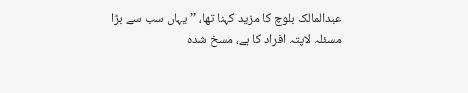عبدالمالک بلوچ کا مزید کہنا تھا، ’’یہاں سب سے بڑا مسئلہ لاپتہ افراد کا ہے، مسخ شدہ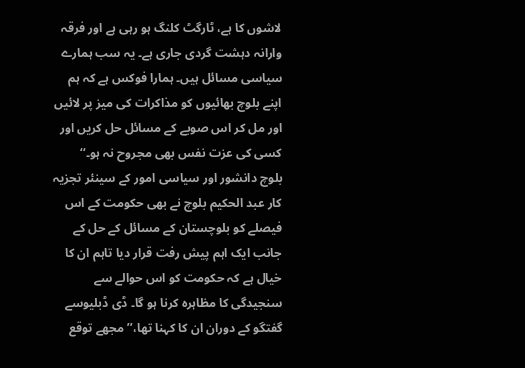لاشوں کا ہے، ٹارگٹ کلنگ ہو رہی ہے اور فرقہ وارانہ دہشت گردی جاری ہے۔ یہ سب ہمارے سیاسی مسائل ہیں۔ ہمارا فوکس ہے کہ ہم اپنے بلوچ بھائیوں کو مذاکرات کی میز پر لائیں اور مل کر اس صوبے کے مسائل حل کریں اور کسی کی عزت نفس بھی مجروح نہ ہو۔‘‘
بلوچ دانشور اور سیاسی امور کے سینئر تجزیہ کار عبد الحکیم بلوچ نے بھی حکومت کے اس فیصلے کو بلوچستان کے مسائل کے حل کے جانب ایک اہم پیش رفت قرار دیا تاہم ان کا خیال ہے کہ حکومت کو اس حوالے سے سنجیدگی کا مظاہرہ کرنا ہو گا۔ ڈی ڈبلیوسے گفتگو کے دوران ان کا کہنا تھا،’’مجھے توقع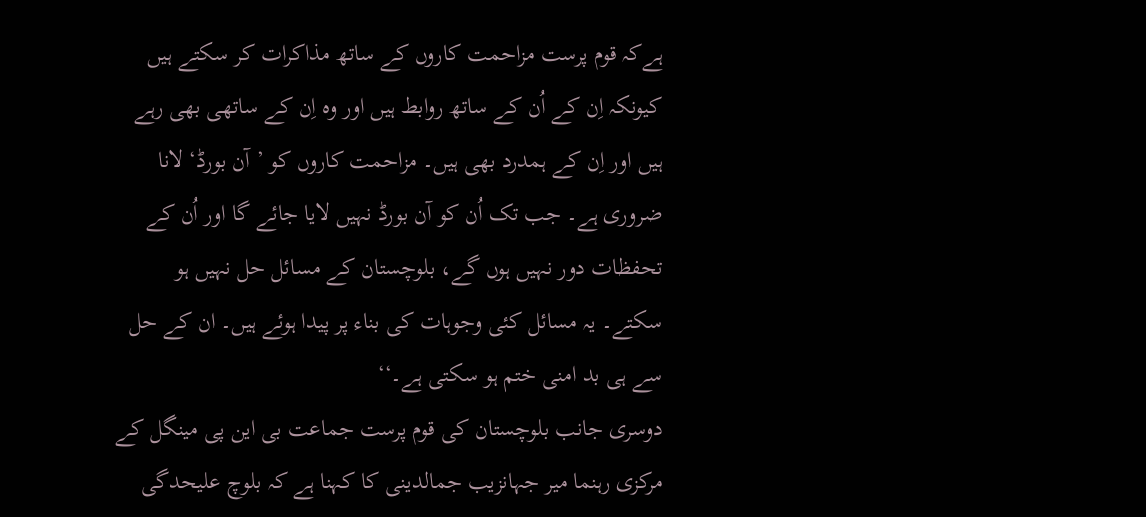ہےکہ قوم پرست مزاحمت کاروں کے ساتھ مذاکرات کر سکتے ہیں کیونکہ اِن کے اُن کے ساتھ روابط ہیں اور وہ اِن کے ساتھی بھی رہے ہیں اور اِن کے ہمدرد بھی ہیں۔ مزاحمت کاروں کو ’آن بورڈ‘ لانا ضروری ہے۔ جب تک اُن کو آن بورڈ نہیں لایا جائے گا اور اُن کے تحفظات دور نہیں ہوں گے، بلوچستان کے مسائل حل نہیں ہو سکتے۔ یہ مسائل کئی وجوہات کی بناء پر پیدا ہوئے ہیں۔ ان کے حل سے ہی بد امنی ختم ہو سکتی ہے۔‘‘
دوسری جانب بلوچستان کی قوم پرست جماعت بی این پی مینگل کے مرکزی رہنما میر جہانزیب جمالدینی کا کہنا ہے کہ بلوچ علیحدگی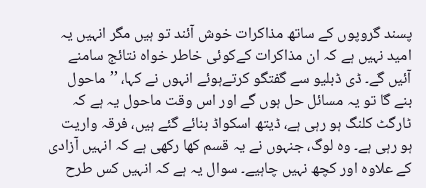پسند گروپوں کے ساتھ مذاکرات خوش آئند تو ہیں مگر انہیں یہ امید نہیں ہے کہ ان مذاکرات کےکوئی خاطر خواہ نتائج سامنے آئیں گے۔ ڈی ڈبلیو سے گفتگو کرتےہوئے انہوں نے کہا، ’’ماحول بنے گا تو یہ مسائل حل ہوں گے اور اس وقت ماحول یہ ہے کہ ٹارگٹ کلنگ ہو رہی ہے، ڈیتھ اسکواڈ بنائے گئے ہیں، فرقہ واریت ہو رہی ہے۔ وہ لوگ، جنہوں نے یہ قسم کھا رکھی ہے کہ انہیں آزادی کے علاوہ اور کچھ نہیں چاہیے۔ سوال یہ ہے کہ انہیں کس طرح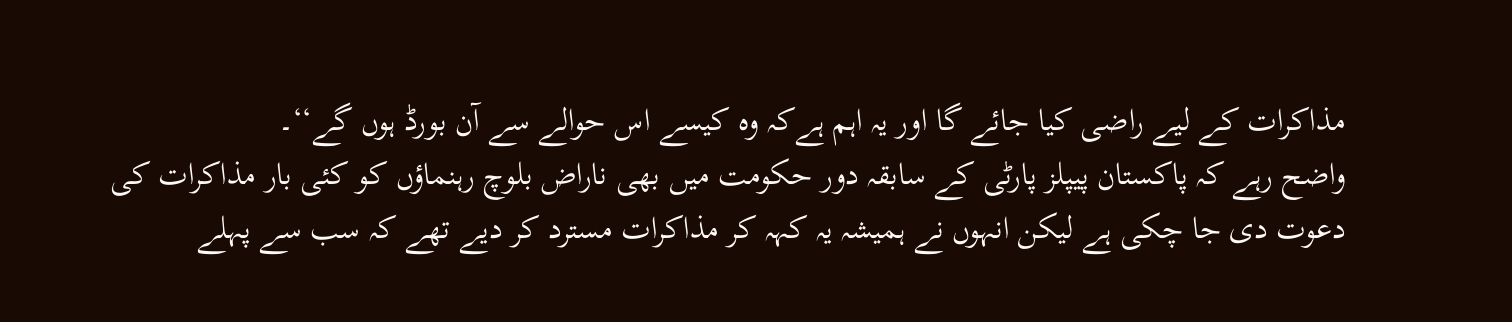مذاکرات کے لیے راضی کیا جائے گا اور یہ اہم ہےکہ وہ کیسے اس حوالے سے آن بورڈ ہوں گے‘‘۔
واضح رہے کہ پاکستان پیپلز پارٹی کے سابقہ دور حکومت میں بھی ناراض بلوچ رہنماؤں کو کئی بار مذاکرات کی دعوت دی جا چکی ہے لیکن انہوں نے ہمیشہ یہ کہہ کر مذاکرات مسترد کر دیے تھے کہ سب سے پہلے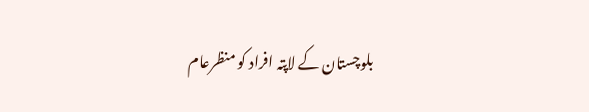بلوچستان کے لاپتہ افراد کو منظرعام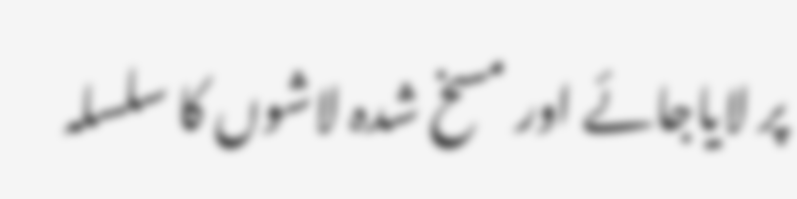پر لایاجائے اور مسخ شدہ لاشوں کا سلسلہ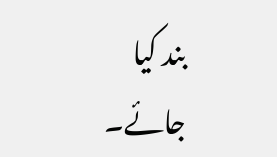بند کیا جائے۔